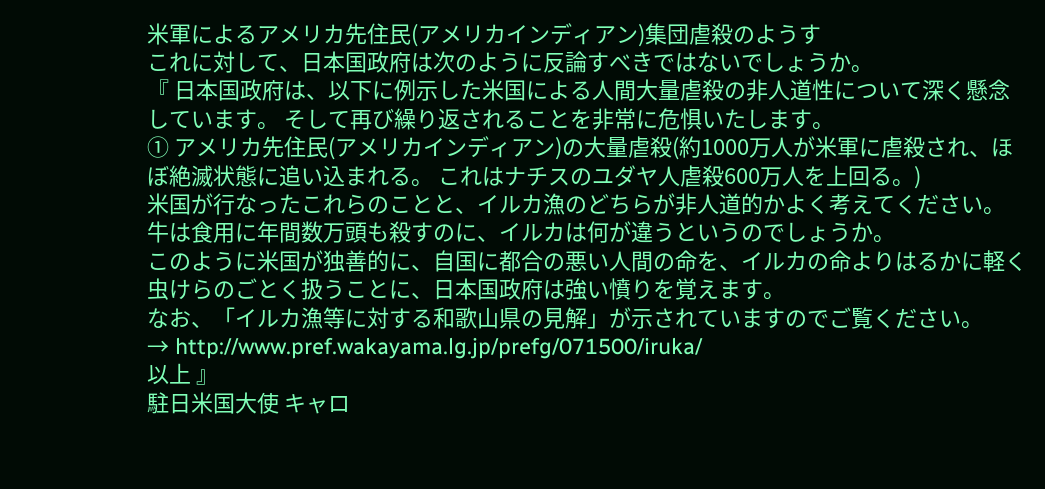米軍によるアメリカ先住民(アメリカインディアン)集団虐殺のようす
これに対して、日本国政府は次のように反論すべきではないでしょうか。
『 日本国政府は、以下に例示した米国による人間大量虐殺の非人道性について深く懸念しています。 そして再び繰り返されることを非常に危惧いたします。
① アメリカ先住民(アメリカインディアン)の大量虐殺(約1000万人が米軍に虐殺され、ほぼ絶滅状態に追い込まれる。 これはナチスのユダヤ人虐殺600万人を上回る。)
米国が行なったこれらのことと、イルカ漁のどちらが非人道的かよく考えてください。
牛は食用に年間数万頭も殺すのに、イルカは何が違うというのでしょうか。
このように米国が独善的に、自国に都合の悪い人間の命を、イルカの命よりはるかに軽く虫けらのごとく扱うことに、日本国政府は強い憤りを覚えます。
なお、「イルカ漁等に対する和歌山県の見解」が示されていますのでご覧ください。
→ http://www.pref.wakayama.lg.jp/prefg/071500/iruka/
以上 』
駐日米国大使 キャロ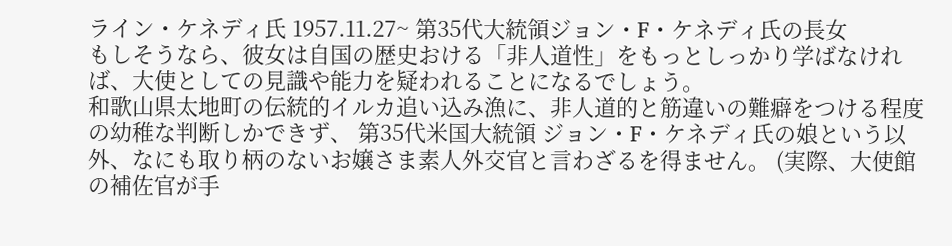ライン・ケネディ氏 1957.11.27~ 第35代大統領ジョン・F・ケネディ氏の長女
もしそうなら、彼女は自国の歴史おける「非人道性」をもっとしっかり学ばなければ、大使としての見識や能力を疑われることになるでしょう。
和歌山県太地町の伝統的イルカ追い込み漁に、非人道的と筋違いの難癖をつける程度の幼稚な判断しかできず、 第35代米国大統領 ジョン・F・ケネディ氏の娘という以外、なにも取り柄のないお嬢さま素人外交官と言わざるを得ません。 (実際、大使館の補佐官が手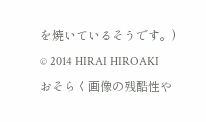を焼いているそうです。)
© 2014 HIRAI HIROAKI
おそらく画像の残酷性や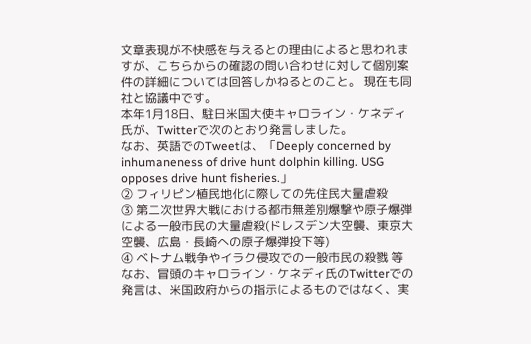文章表現が不快感を与えるとの理由によると思われますが、こちらからの確認の問い合わせに対して個別案件の詳細については回答しかねるとのこと。 現在も同社と協議中です。
本年1月18日、駐日米国大使キャロライン・ケネディ氏が、Twitterで次のとおり発言しました。
なお、英語でのTweetは、「Deeply concerned by inhumaneness of drive hunt dolphin killing. USG opposes drive hunt fisheries.」
② フィリピン植民地化に際しての先住民大量虐殺
③ 第二次世界大戦における都市無差別爆撃や原子爆弾による一般市民の大量虐殺(ドレスデン大空襲、東京大空襲、広島・長崎への原子爆弾投下等)
④ ベトナム戦争やイラク侵攻での一般市民の殺戮 等
なお、冒頭のキャロライン・ケネディ氏のTwitterでの発言は、米国政府からの指示によるものではなく、実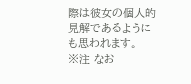際は彼女の個人的見解であるようにも思われます。
※注 なお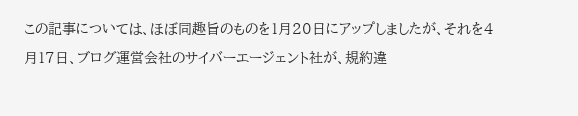この記事については、ほぼ同趣旨のものを1月20日にアップしましたが、それを4月17日、ブログ運営会社のサイバーエージェント社が、規約違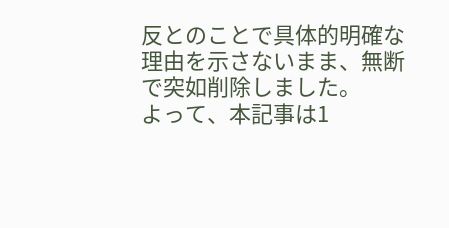反とのことで具体的明確な理由を示さないまま、無断で突如削除しました。
よって、本記事は1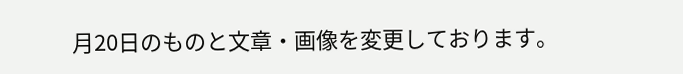月20日のものと文章・画像を変更しております。